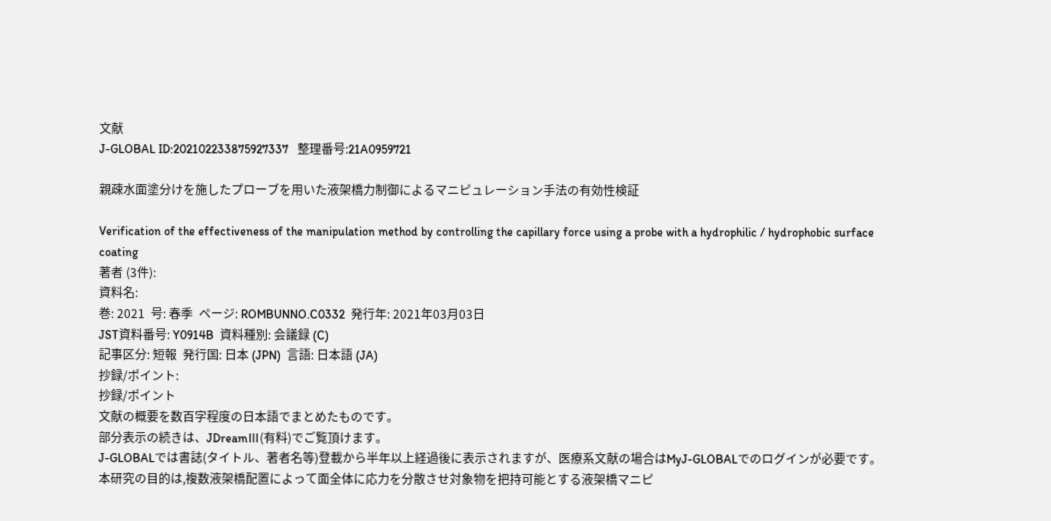文献
J-GLOBAL ID:202102233875927337   整理番号:21A0959721

親疎水面塗分けを施したプローブを用いた液架橋力制御によるマニピュレーション手法の有効性検証

Verification of the effectiveness of the manipulation method by controlling the capillary force using a probe with a hydrophilic / hydrophobic surface coating
著者 (3件):
資料名:
巻: 2021  号: 春季  ページ: ROMBUNNO.C0332  発行年: 2021年03月03日
JST資料番号: Y0914B  資料種別: 会議録 (C)
記事区分: 短報  発行国: 日本 (JPN)  言語: 日本語 (JA)
抄録/ポイント:
抄録/ポイント
文献の概要を数百字程度の日本語でまとめたものです。
部分表示の続きは、JDreamⅢ(有料)でご覧頂けます。
J-GLOBALでは書誌(タイトル、著者名等)登載から半年以上経過後に表示されますが、医療系文献の場合はMyJ-GLOBALでのログインが必要です。
本研究の目的は,複数液架橋配置によって面全体に応力を分散させ対象物を把持可能とする液架橋マニピ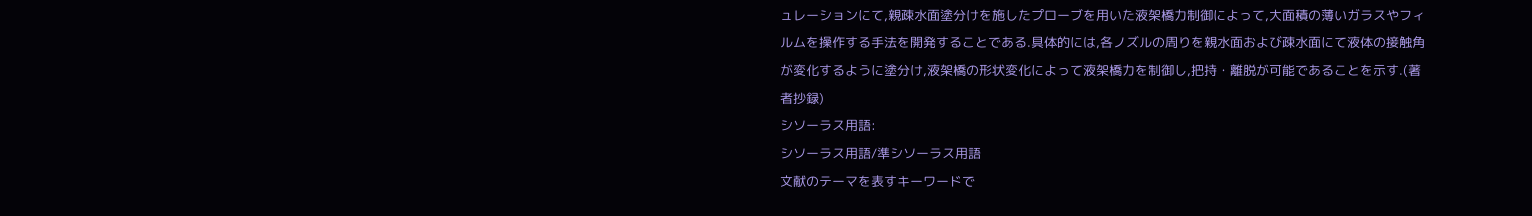ュレーションにて,親疎水面塗分けを施したプローブを用いた液架橋力制御によって,大面積の薄いガラスやフィルムを操作する手法を開発することである.具体的には,各ノズルの周りを親水面および疎水面にて液体の接触角が変化するように塗分け,液架橋の形状変化によって液架橋力を制御し,把持・離脱が可能であることを示す.(著者抄録)
シソーラス用語:
シソーラス用語/準シソーラス用語
文献のテーマを表すキーワードで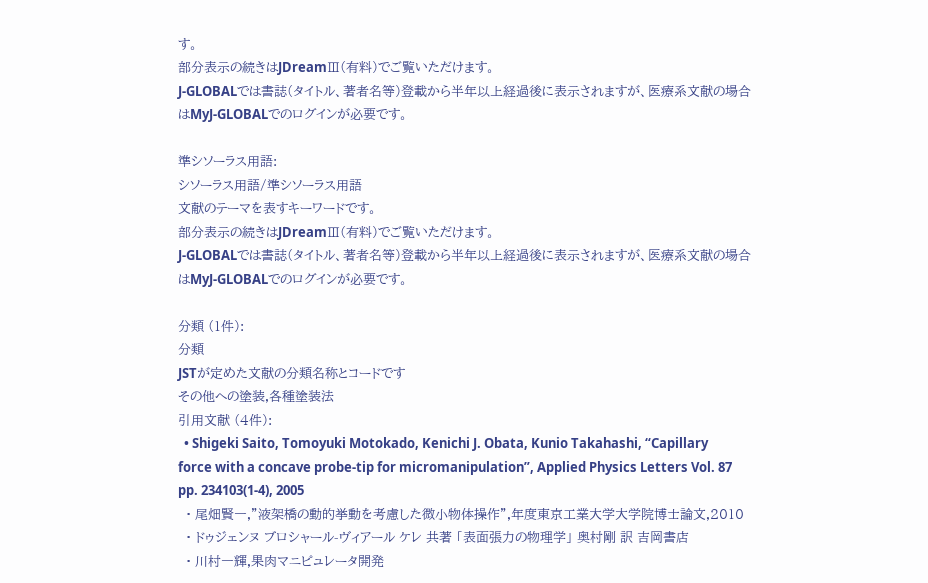す。
部分表示の続きはJDreamⅢ(有料)でご覧いただけます。
J-GLOBALでは書誌(タイトル、著者名等)登載から半年以上経過後に表示されますが、医療系文献の場合はMyJ-GLOBALでのログインが必要です。

準シソーラス用語:
シソーラス用語/準シソーラス用語
文献のテーマを表すキーワードです。
部分表示の続きはJDreamⅢ(有料)でご覧いただけます。
J-GLOBALでは書誌(タイトル、著者名等)登載から半年以上経過後に表示されますが、医療系文献の場合はMyJ-GLOBALでのログインが必要です。

分類 (1件):
分類
JSTが定めた文献の分類名称とコードです
その他への塗装,各種塗装法
引用文献 (4件):
  • Shigeki Saito, Tomoyuki Motokado, Kenichi J. Obata, Kunio Takahashi, “Capillary force with a concave probe-tip for micromanipulation”, Applied Physics Letters Vol. 87 pp. 234103(1-4), 2005
  • 尾畑賢一,”液架橋の動的挙動を考慮した微小物体操作”,年度東京工業大学大学院博士論文,2010
  • ドゥジェンヌ ブロシャール-ヴィアール ケレ 共著 「表面張力の物理学」 奥村剛 訳 吉岡書店
  • 川村一輝,果肉マニピュレータ開発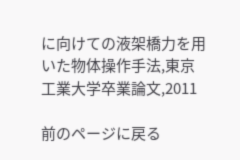に向けての液架橋力を用いた物体操作手法,東京工業大学卒業論文,2011

前のページに戻る